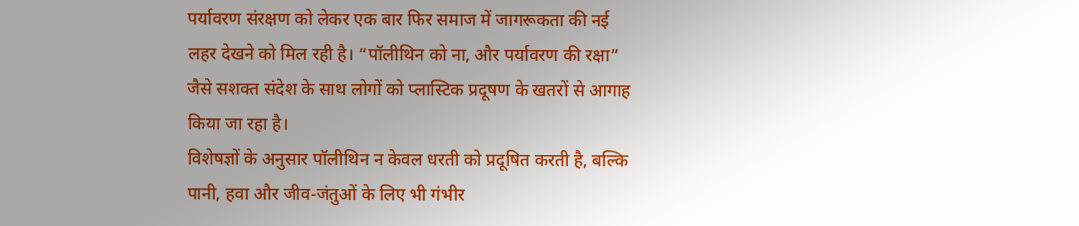पर्यावरण संरक्षण को लेकर एक बार फिर समाज में जागरूकता की नई लहर देखने को मिल रही है। “पॉलीथिन को ना, और पर्यावरण की रक्षा” जैसे सशक्त संदेश के साथ लोगों को प्लास्टिक प्रदूषण के खतरों से आगाह किया जा रहा है।
विशेषज्ञों के अनुसार पॉलीथिन न केवल धरती को प्रदूषित करती है, बल्कि पानी, हवा और जीव-जंतुओं के लिए भी गंभीर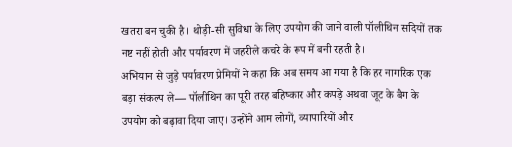खतरा बन चुकी है। थोड़ी-सी सुविधा के लिए उपयोग की जाने वाली पॉलीथिन सदियों तक नष्ट नहीं होती और पर्यावरण में जहरीले कचरे के रूप में बनी रहती है।
अभियान से जुड़े पर्यावरण प्रेमियों ने कहा कि अब समय आ गया है कि हर नागरिक एक बड़ा संकल्प ले— पॉलीथिन का पूरी तरह बहिष्कार और कपड़े अथवा जूट के बैग के उपयोग को बढ़ावा दिया जाए। उन्होंने आम लोगों, व्यापारियों और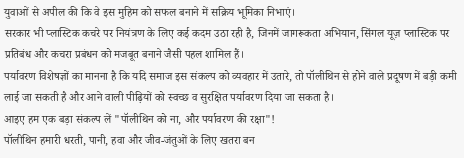युवाओं से अपील की कि वे इस मुहिम को सफल बनाने में सक्रिय भूमिका निभाएं।
सरकार भी प्लास्टिक कचरे पर नियंत्रण के लिए कई कदम उठा रही है, जिनमें जागरूकता अभियान, सिंगल यूज़ प्लास्टिक पर प्रतिबंध और कचरा प्रबंधन को मजबूत बनाने जैसी पहल शामिल हैं।
पर्यावरण विशेषज्ञों का मानना है कि यदि समाज इस संकल्प को व्यवहार में उतारे, तो पॉलीथिन से होने वाले प्रदूषण में बड़ी कमी लाई जा सकती है और आने वाली पीढ़ियों को स्वच्छ व सुरक्षित पर्यावरण दिया जा सकता है।
आइए हम एक बड़ा संकल्प लें "पॉलीथिन को ना, और पर्यावरण की रक्षा"!
पॉलीथिन हमारी धरती, पानी, हवा और जीव-जंतुओं के लिए खतरा बन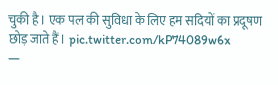चुकी है। एक पल की सुविधा के लिए हम सदियों का प्रदूषण छोड़ जाते हैं। pic.twitter.com/kP74089w6x
—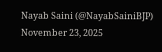Nayab Saini (@NayabSainiBJP) November 23, 2025